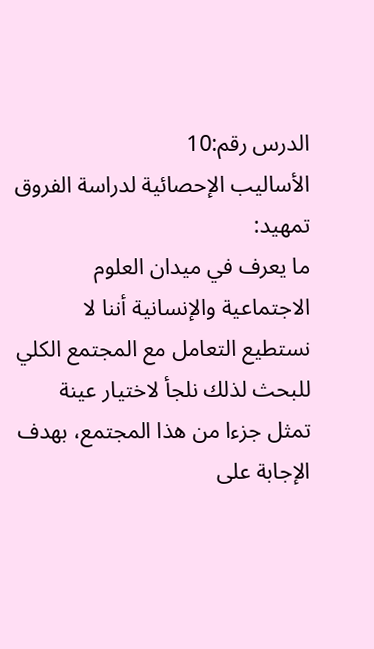الدرس رقم:10
الأساليب الإحصائية لدراسة الفروق
تمهيد:
ما يعرف في ميدان العلوم الاجتماعية والإنسانية أننا لا نستطيع التعامل مع المجتمع الكلي للبحث لذلك نلجأ لاختيار عينة تمثل جزءا من هذا المجتمع، بهدف الإجابة على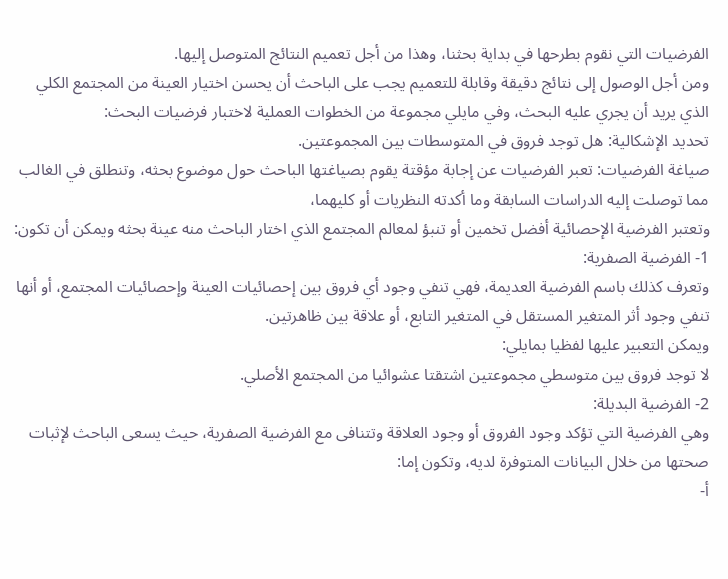الفرضيات التي نقوم بطرحها في بداية بحثنا، وهذا من أجل تعميم النتائج المتوصل إليها.
ومن أجل الوصول إلى نتائج دقيقة وقابلة للتعميم يجب على الباحث أن يحسن اختيار العينة من المجتمع الكلي الذي يريد أن يجري عليه البحث، وفي مايلي مجموعة من الخطوات العملية لاختبار فرضيات البحث:
تحديد الإشكالية: هل توجد فروق في المتوسطات بين المجموعتين.
صياغة الفرضيات: تعبر الفرضيات عن إجابة مؤقتة يقوم بصياغتها الباحث حول موضوع بحثه، وتنطلق في الغالب مما توصلت إليه الدراسات السابقة وما أكدته النظريات أو كليهما،
وتعتبر الفرضية الإحصائية أفضل تخمين أو تنبؤ لمعالم المجتمع الذي اختار الباحث منه عينة بحثه ويمكن أن تكون:
1- الفرضية الصفرية:
وتعرف كذلك باسم الفرضية العديمة، فهي تنفي وجود أي فروق بين إحصائيات العينة وإحصائيات المجتمع، أو أنها تنفي وجود أثر المتغير المستقل في المتغير التابع، أو علاقة بين ظاهرتين.
ويمكن التعبير عليها لفظيا بمايلي:
لا توجد فروق بين متوسطي مجموعتين اشتقتا عشوائيا من المجتمع الأصلي.
2- الفرضية البديلة:
وهي الفرضية التي تؤكد وجود الفروق أو وجود العلاقة وتتنافى مع الفرضية الصفرية، حيث يسعى الباحث لإثبات صحتها من خلال البيانات المتوفرة لديه، وتكون إما:
أ-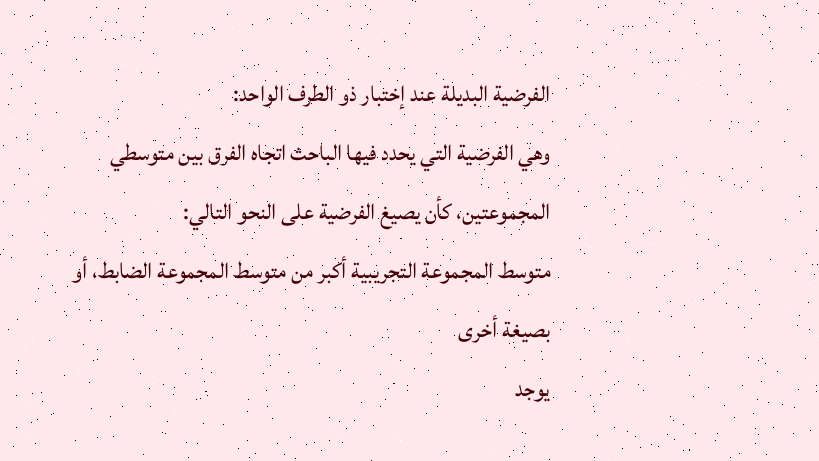الفرضية البديلة عند إختبار ذو الطرف الواحد:
وهي الفرضية التي يحدد فيها الباحث اتجاه الفرق بين متوسطي المجموعتين، كأن يصيغ الفرضية على النحو التالي:
متوسط المجموعة التجريبية أكبر من متوسط المجموعة الضابط، أو بصيغة أخرى
يوجد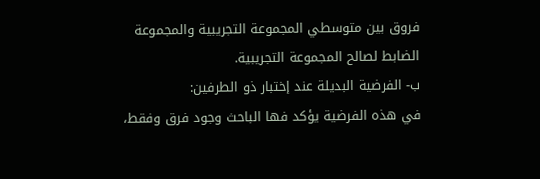فروق بين متوسطي المجموعة التجريبية والمجموعة الضابط لصالح المجموعة التجريبية.
ب- الفرضية البديلة عند إختبار ذو الطرفين:
في هذه الفرضية يؤكد فها الباحث وجود فرق وفقط،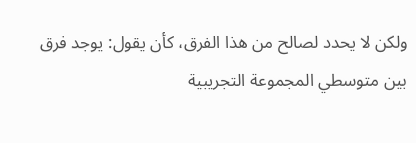ولكن لا يحدد لصالح من هذا الفرق، كأن يقول: يوجد فرق بين متوسطي المجموعة التجريبية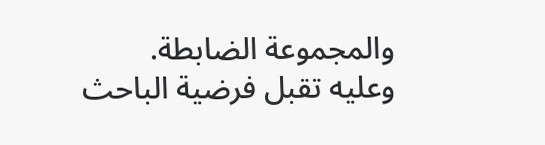والمجموعة الضابطة.
وعليه تقبل فرضية الباحث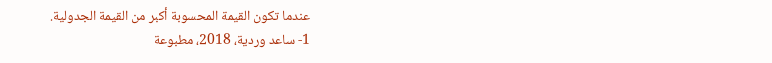عندما تكون القيمة المحسوبة أكبر من القيمة الجدولية.
1- ساعد وردية، 2018، مطبوعة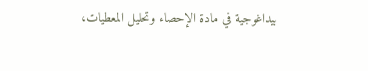بيداغوجية في مادة الإحصاء وتحليل المعطيات،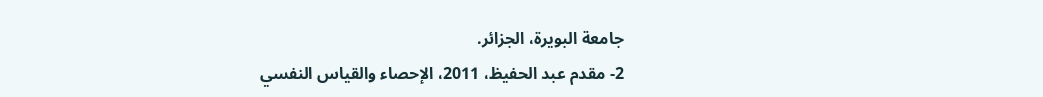جامعة البويرة، الجزائر.
2- مقدم عبد الحفيظ، 2011، الإحصاء والقياس النفسي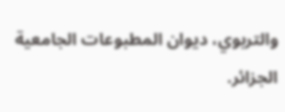والتربوي، ديوان المطبوعات الجامعية الجزائر.